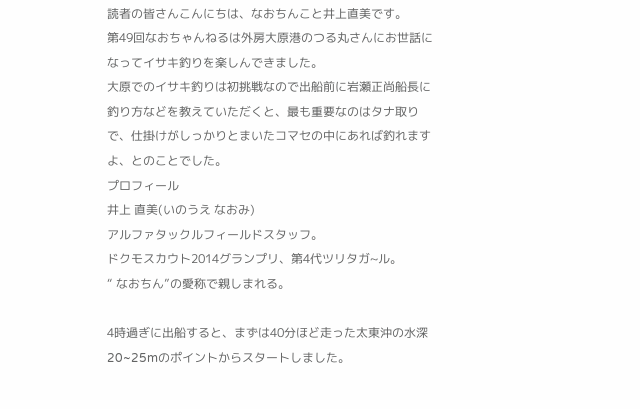読者の皆さんこんにちは、なおちんこと井上直美です。
第49回なおちゃんねるは外房大原港のつる丸さんにお世話になってイサキ釣りを楽しんできました。
大原でのイサキ釣りは初挑戦なので出船前に岩瀬正尚船長に釣り方などを教えていただくと、最も重要なのはタナ取りで、仕掛けがしっかりとまいたコマセの中にあれば釣れますよ、とのことでした。
プロフィール
井上 直美(いのうえ なおみ)
アルファタックルフィールドスタッフ。
ドクモスカウト2014グランプリ、第4代ツリタガ~ル。
“ なおちん”の愛称で親しまれる。

4時過ぎに出船すると、まずは40分ほど走った太東沖の水深20~25mのポイントからスタートしました。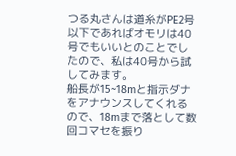つる丸さんは道糸がPE2号以下であればオモリは40号でもいいとのことでしたので、私は40号から試してみます。
船長が15~18mと指示ダナをアナウンスしてくれるので、18mまで落として数回コマセを振り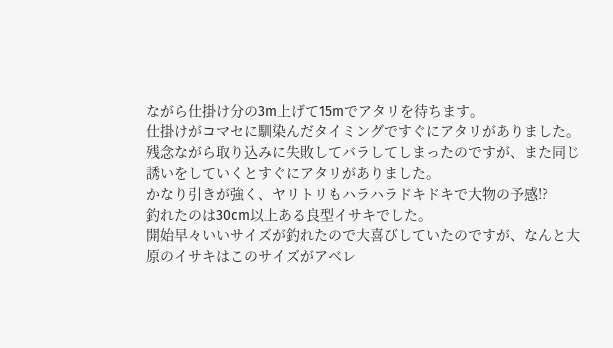ながら仕掛け分の3m上げて15mでアタリを待ちます。
仕掛けがコマセに馴染んだタイミングですぐにアタリがありました。
残念ながら取り込みに失敗してバラしてしまったのですが、また同じ誘いをしていくとすぐにアタリがありました。
かなり引きが強く、ヤリトリもハラハラドキドキで大物の予感!?
釣れたのは30cm以上ある良型イサキでした。
開始早々いいサイズが釣れたので大喜びしていたのですが、なんと大原のイサキはこのサイズがアベレ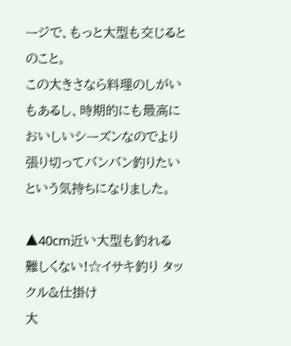ージで、もっと大型も交じるとのこと。
この大きさなら料理のしがいもあるし、時期的にも最高においしいシーズンなのでより張り切ってバンバン釣りたいという気持ちになりました。

▲40cm近い大型も釣れる
難しくない!☆イサキ釣り タックル&仕掛け
大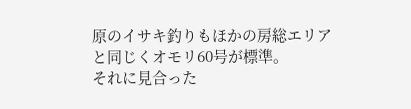原のイサキ釣りもほかの房総エリアと同じくオモリ60号が標準。
それに見合った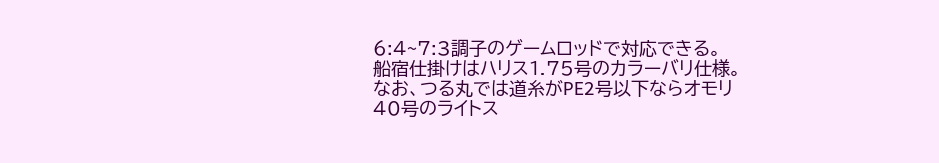6:4~7:3調子のゲームロッドで対応できる。
船宿仕掛けはハリス1.75号のカラーバリ仕様。
なお、つる丸では道糸がPE2号以下ならオモリ40号のライトス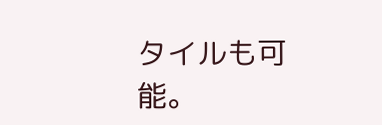タイルも可能。